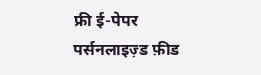फ्री ई-पेपर
पर्सनलाइज़्ड फ़ीड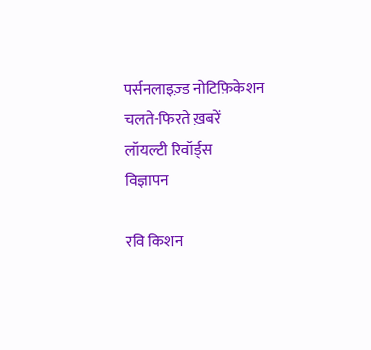पर्सनलाइज़्ड नोटिफ़िकेशन
चलते-फिरते ख़बरें
लॉयल्टी रिवॉर्ड्स
विज्ञापन

रवि किशन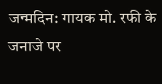जन्मदिन: गायक मो. रफी के जनाजे पर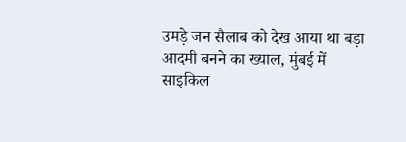उमड़े जन सैलाब को देख आया था बड़ा आदमी बनने का ख्याल, मुंबई में साइकिल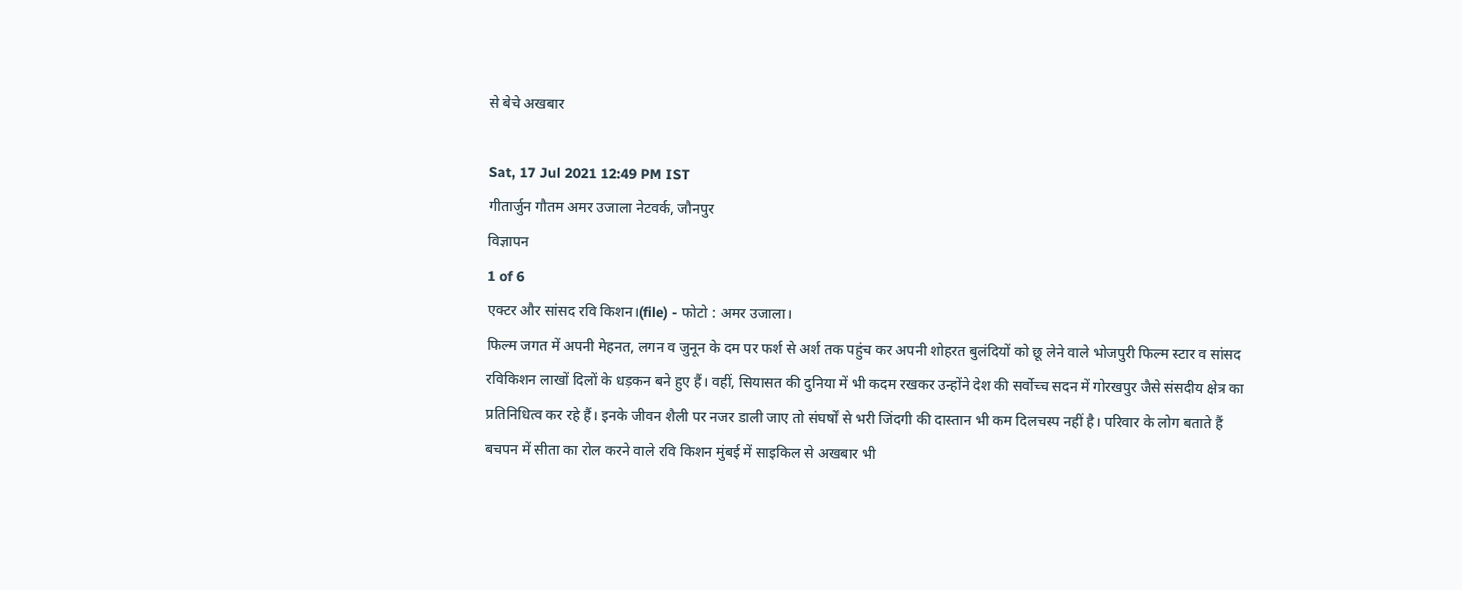से बेचे अखबार

Sat, 17 Jul 2021 12:49 PM IST
गीतार्जुन गौतम अमर उजाला नेटवर्क, जौनपुर
विज्ञापन
1 of 6
एक्टर और सांसद रवि किशन।(file) - फोटो : अमर उजाला।
फिल्म जगत में अपनी मेहनत, लगन व जुनून के दम पर फर्श से अर्श तक पहुंच कर अपनी शोहरत बुलंदियों को छू लेने वाले भोजपुरी फिल्म स्टार व सांसद रविकिशन लाखों दिलों के धड़कन बने हुए हैं। वहीं, सियासत की दुनिया में भी कदम रखकर उन्होंने देश की सर्वोच्च सदन में गोरखपुर जैसे संसदीय क्षेत्र का प्रतिनिधित्व कर रहे हैं। इनके जीवन शैली पर नजर डाली जाए तो संघर्षों से भरी जिंदगी की दास्तान भी कम दिलचस्प नहीं है। परिवार के लोग बताते हैं बचपन में सीता का रोल करने वाले रवि किशन मुंबई में साइकिल से अखबार भी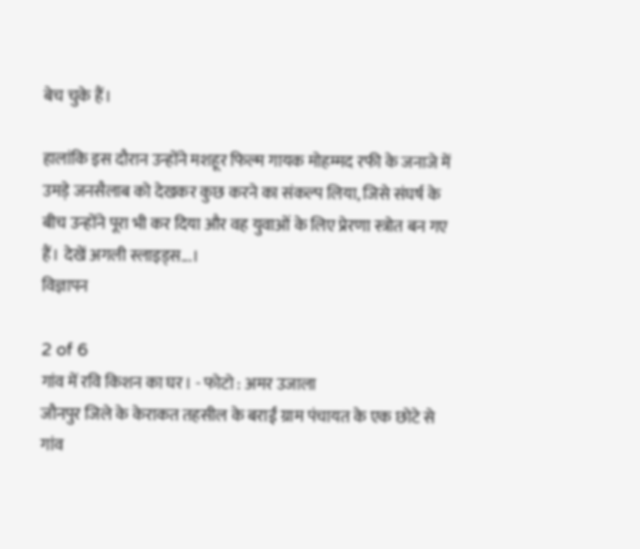बेच चुके हैं।

हालांकि इस दौरान उन्होंने मशहूर फिल्म गायक मोहम्मद रफी के जनाजे में उमड़े जनसैलाब को देखकर कुछ करने का संकल्प लिया, जिसे संघर्ष के बीच उन्होंने पूरा भी कर दिया और वह युवाओं के लिए प्रेरणा स्त्रोत बन गए हैं। देखें अगली स्लाइड्स...।
विज्ञापन

2 of 6
गांव में रवि किशन का घर। - फोटो : अमर उजाला
जौनपुर जिले के केराकत तहसील के बराईं ग्राम पंचायत के एक छोटे से गांव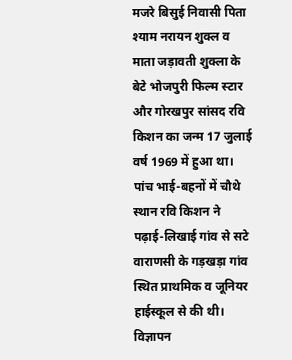मजरे बिसुई निवासी पिता श्याम नरायन शुक्ल व माता जड़ावती शुक्ला के बेटे भोजपुरी फिल्म स्टार और गोरखपुर सांसद रवि किशन का जन्म 17 जुलाई वर्ष 1969 में हुआ था। पांच भाई-बहनों में चौथे स्थान रवि किशन ने पढ़ाई-लिखाई गांव से सटे वाराणसी के गड़खड़ा गांव स्थित प्राथमिक व जूनियर हाईस्कूल से की थी।
विज्ञापन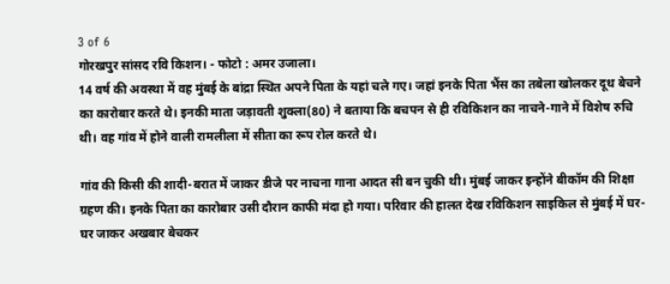3 of 6
गोरखपुर सांसद रवि किशन। - फोटो : अमर उजाला।
14 वर्ष की अवस्था में वह मुंबई के बांद्रा स्थित अपने पिता के यहां चले गए। जहां इनके पिता भैंस का तबेला खोलकर दूध बेचने का कारोबार करते थे। इनकी माता जड़ावती शुक्ला(80) ने बताया कि बचपन से ही रविकिशन का नाचने-गाने में विशेष रुचि थी। वह गांव में होने वाली रामलीला में सीता का रूप रोल करते थे।

गांव की किसी की शादी-बरात में जाकर डीजे पर नाचना गाना आदत सी बन चुकी थी। मुंबई जाकर इन्होंने बीकॉम की शिक्षा ग्रहण की। इनके पिता का कारोबार उसी दौरान काफी मंदा हो गया। परिवार की हालत देख रविकिशन साइकिल से मुंबई में घर-घर जाकर अखबार बेचकर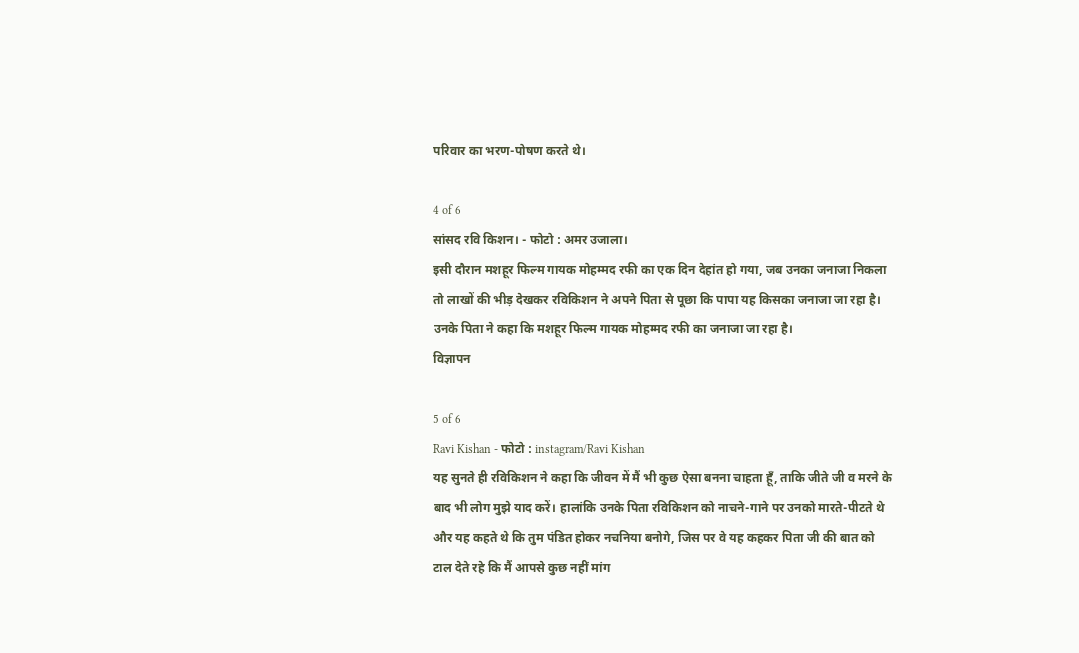परिवार का भरण-पोषण करते थे।

4 of 6
सांसद रवि किशन। - फोटो : अमर उजाला।
इसी दौरान मशहूर फिल्म गायक मोहम्मद रफी का एक दिन देहांत हो गया, जब उनका जनाजा निकला तो लाखों की भीड़ देखकर रविकिशन ने अपने पिता से पूछा कि पापा यह किसका जनाजा जा रहा है। उनके पिता ने कहा कि मशहूर फिल्म गायक मोहम्मद रफी का जनाजा जा रहा है।
विज्ञापन

5 of 6
Ravi Kishan - फोटो : instagram/Ravi Kishan
यह सुनते ही रविकिशन ने कहा कि जीवन में मैं भी कुछ ऐसा बनना चाहता हूँ, ताकि जीते जी व मरने के बाद भी लोग मुझे याद करें। हालांकि उनके पिता रविकिशन को नाचने-गाने पर उनको मारते-पीटते थे और यह कहते थे कि तुम पंडित होकर नचनिया बनोगे, जिस पर वे यह कहकर पिता जी की बात को टाल देते रहे कि मैं आपसे कुछ नहीं मांग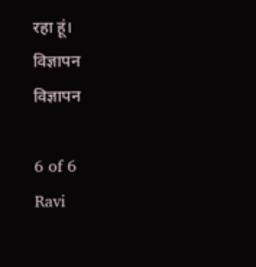रहा हूं।
विज्ञापन
विज्ञापन

6 of 6
Ravi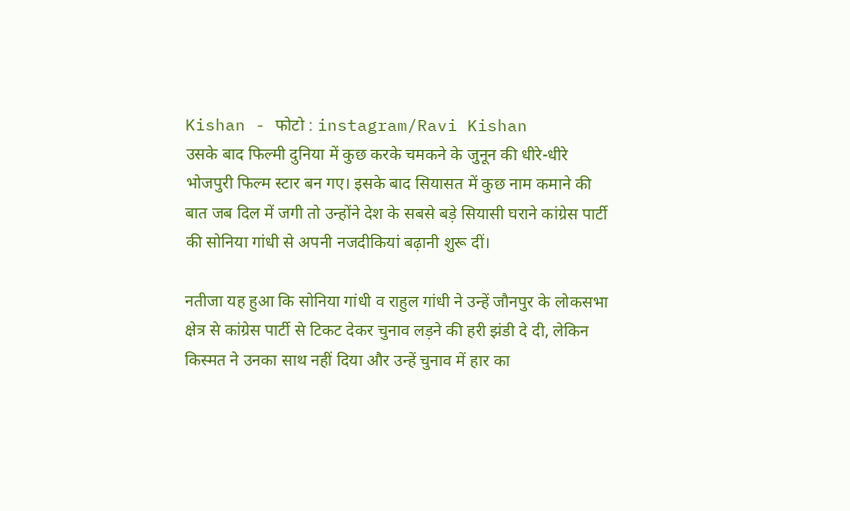Kishan - फोटो : instagram/Ravi Kishan
उसके बाद फिल्मी दुनिया में कुछ करके चमकने के जुनून की धीरे-धीरे भोजपुरी फिल्म स्टार बन गए। इसके बाद सियासत में कुछ नाम कमाने की बात जब दिल में जगी तो उन्होंने देश के सबसे बड़े सियासी घराने कांग्रेस पार्टी की सोनिया गांधी से अपनी नजदीकियां बढ़ानी शुरू दीं।

नतीजा यह हुआ कि सोनिया गांधी व राहुल गांधी ने उन्हें जौनपुर के लोकसभा क्षेत्र से कांग्रेस पार्टी से टिकट देकर चुनाव लड़ने की हरी झंडी दे दी, लेकिन किस्मत ने उनका साथ नहीं दिया और उन्हें चुनाव में हार का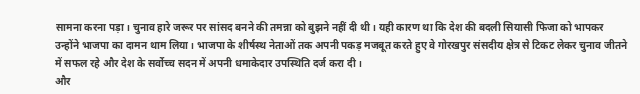सामना करना पड़ा। चुनाव हारे जरूर पर सांसद बनने की तमन्ना को बुझने नहीं दी थी। यही कारण था कि देश की बदली सियासी फिजा को भापकर उन्होंने भाजपा का दामन थाम लिया। भाजपा के शीर्षस्थ नेताओं तक अपनी पकड़ मजबूत करते हुए वे गोरखपुर संसदीय क्षेत्र से टिकट लेकर चुनाव जीतने में सफल रहे और देश के सर्वोच्च सदन में अपनी धमाकेदार उपस्थिति दर्ज करा दी।
और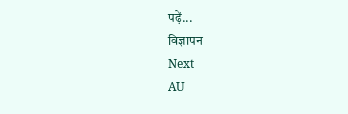पढ़ें...
विज्ञापन
Next
AU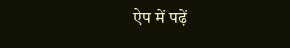ऐप में पढ़ें